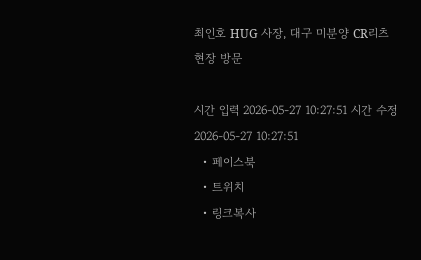최인호 HUG 사장, 대구 미분양 CR리츠 현장 방문

시간 입력 2026-05-27 10:27:51 시간 수정 2026-05-27 10:27:51
  • 페이스북
  • 트위치
  • 링크복사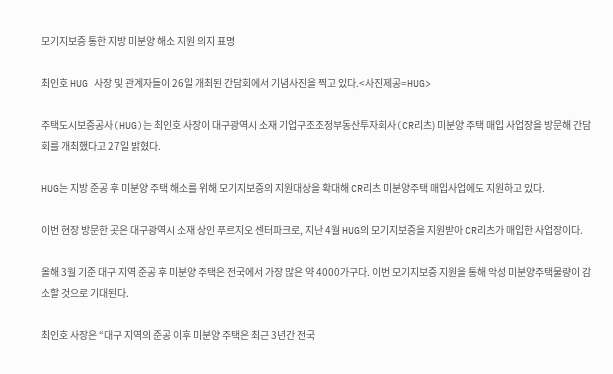모기지보증 통한 지방 미분양 해소 지원 의지 표명

최인호 HUG 사장 및 관계자들이 26일 개최된 간담회에서 기념사진을 찍고 있다.<사진제공=HUG>

주택도시보증공사(HUG)는 최인호 사장이 대구광역시 소재 기업구조조정부동산투자회사(CR리츠) 미분양 주택 매입 사업장을 방문해 간담회를 개최했다고 27일 밝혔다.

HUG는 지방 준공 후 미분양 주택 해소를 위해 모기지보증의 지원대상을 확대해 CR리츠 미분양주택 매입사업에도 지원하고 있다.

이번 현장 방문한 곳은 대구광역시 소재 상인 푸르지오 센터파크로, 지난 4월 HUG의 모기지보증을 지원받아 CR리츠가 매입한 사업장이다.

올해 3월 기준 대구 지역 준공 후 미분양 주택은 전국에서 가장 많은 약 4000가구다. 이번 모기지보증 지원을 통해 악성 미분양주택물량이 감소할 것으로 기대된다.

최인호 사장은 “대구 지역의 준공 이후 미분양 주택은 최근 3년간 전국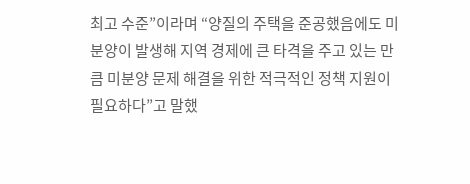최고 수준”이라며 “양질의 주택을 준공했음에도 미분양이 발생해 지역 경제에 큰 타격을 주고 있는 만큼 미분양 문제 해결을 위한 적극적인 정책 지원이 필요하다”고 말했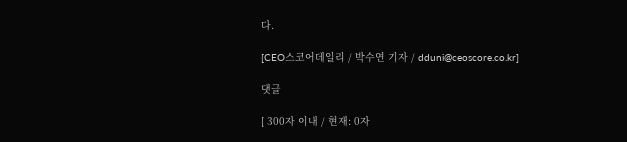다.

[CEO스코어데일리 / 박수연 기자 / dduni@ceoscore.co.kr]

댓글

[ 300자 이내 / 현재: 0자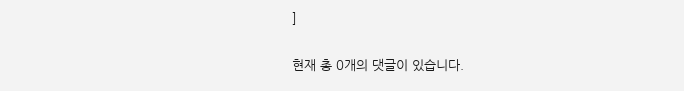]

현재 총 0개의 댓글이 있습니다.